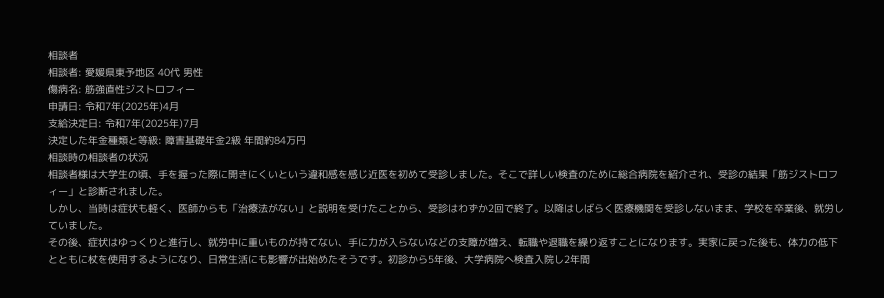相談者
相談者: 愛媛県東予地区 40代 男性
傷病名: 筋強直性ジストロフィー
申請日: 令和7年(2025年)4月
支給決定日: 令和7年(2025年)7月
決定した年金種類と等級: 障害基礎年金2級 年間約84万円
相談時の相談者の状況
相談者様は大学生の頃、手を握った際に開きにくいという違和感を感じ近医を初めて受診しました。そこで詳しい検査のために総合病院を紹介され、受診の結果「筋ジストロフィー」と診断されました。
しかし、当時は症状も軽く、医師からも「治療法がない」と説明を受けたことから、受診はわずか2回で終了。以降はしばらく医療機関を受診しないまま、学校を卒業後、就労していました。
その後、症状はゆっくりと進行し、就労中に重いものが持てない、手に力が入らないなどの支障が増え、転職や退職を繰り返すことになります。実家に戻った後も、体力の低下とともに杖を使用するようになり、日常生活にも影響が出始めたそうです。初診から5年後、大学病院へ検査入院し2年間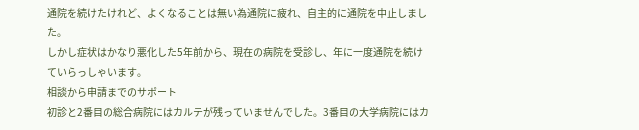通院を続けたけれど、よくなることは無い為通院に疲れ、自主的に通院を中止しました。
しかし症状はかなり悪化した5年前から、現在の病院を受診し、年に一度通院を続けていらっしゃいます。
相談から申請までのサポート
初診と2番目の総合病院にはカルテが残っていませんでした。3番目の大学病院にはカ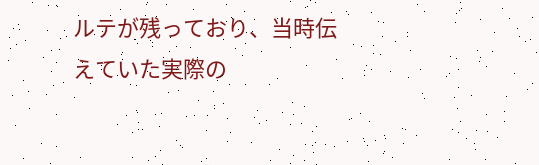ルテが残っており、当時伝えていた実際の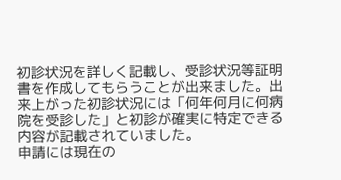初診状況を詳しく記載し、受診状況等証明書を作成してもらうことが出来ました。出来上がった初診状況には「何年何月に何病院を受診した」と初診が確実に特定できる内容が記載されていました。
申請には現在の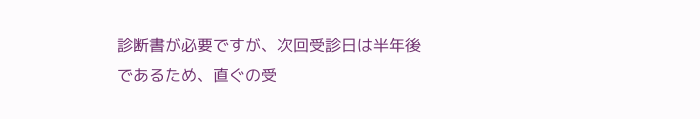診断書が必要ですが、次回受診日は半年後であるため、直ぐの受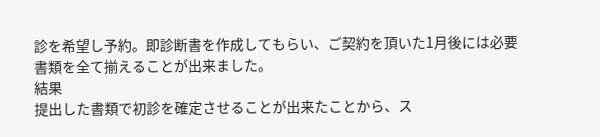診を希望し予約。即診断書を作成してもらい、ご契約を頂いた1月後には必要書類を全て揃えることが出来ました。
結果
提出した書類で初診を確定させることが出来たことから、ス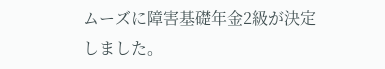ムーズに障害基礎年金2級が決定しました。